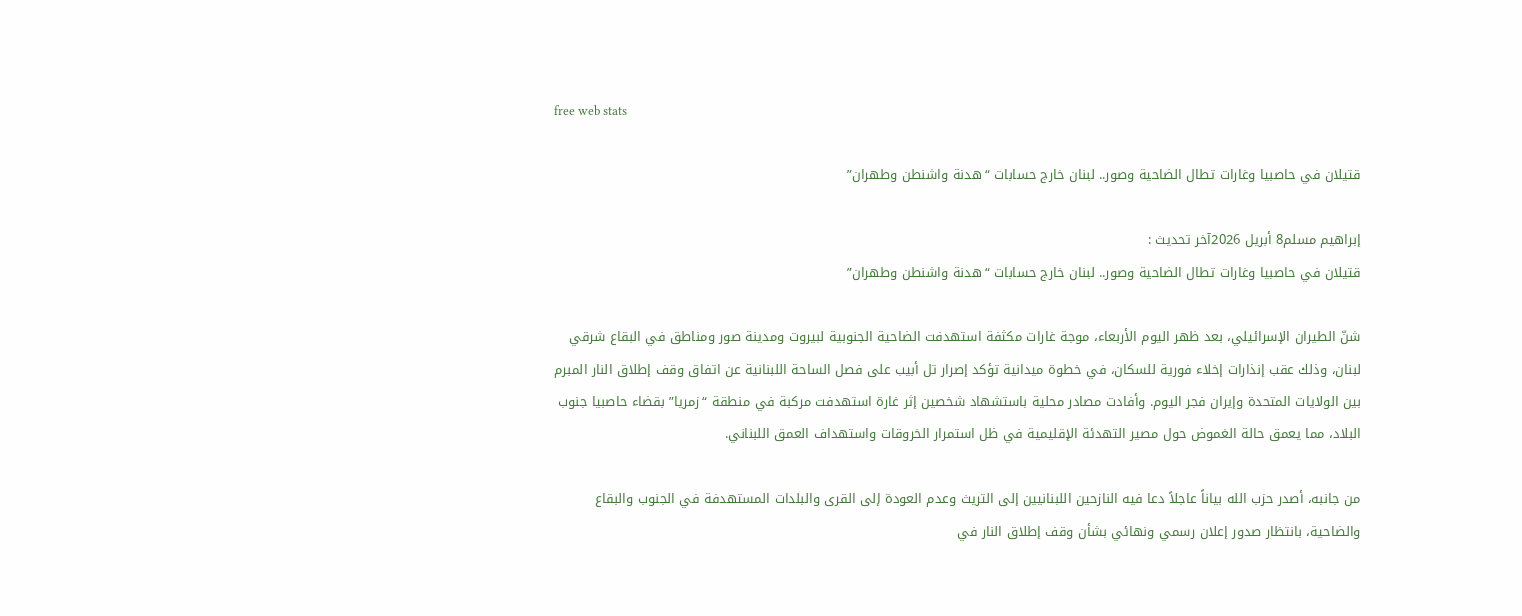free web stats

قتيلان في حاصبيا وغارات تطال الضاحية وصور.. لبنان خارج حسابات “هدنة واشنطن وطهران”

إبراهيم مسلم8 أبريل 2026آخر تحديث :
قتيلان في حاصبيا وغارات تطال الضاحية وصور.. لبنان خارج حسابات “هدنة واشنطن وطهران”

شنّ الطيران الإسرائيلي، بعد ظهر اليوم الأربعاء، موجة غارات مكثفة استهدفت الضاحية الجنوبية لبيروت ومدينة صور ومناطق في البقاع شرقي لبنان، وذلك عقب إنذارات إخلاء فورية للسكان، في خطوة ميدانية تؤكد إصرار تل أبيب على فصل الساحة اللبنانية عن اتفاق وقف إطلاق النار المبرم بين الولايات المتحدة وإيران فجر اليوم. وأفادت مصادر محلية باستشهاد شخصين إثر غارة استهدفت مركبة في منطقة “زمريا” بقضاء حاصبيا جنوب البلاد، مما يعمق حالة الغموض حول مصير التهدئة الإقليمية في ظل استمرار الخروقات واستهداف العمق اللبناني.

من جانبه، أصدر حزب الله بياناً عاجلاً دعا فيه النازحين اللبنانيين إلى التريث وعدم العودة إلى القرى والبلدات المستهدفة في الجنوب والبقاع والضاحية، بانتظار صدور إعلان رسمي ونهائي بشأن وقف إطلاق النار في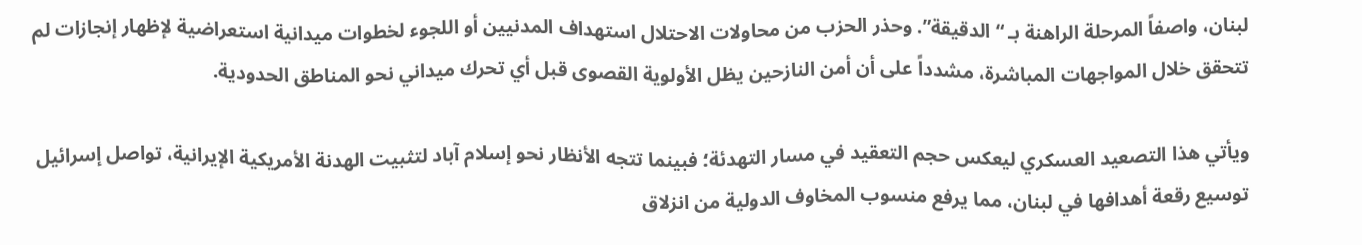لبنان، واصفاً المرحلة الراهنة بـ “الدقيقة”. وحذر الحزب من محاولات الاحتلال استهداف المدنيين أو اللجوء لخطوات ميدانية استعراضية لإظهار إنجازات لم تتحقق خلال المواجهات المباشرة، مشدداً على أن أمن النازحين يظل الأولوية القصوى قبل أي تحرك ميداني نحو المناطق الحدودية.

ويأتي هذا التصعيد العسكري ليعكس حجم التعقيد في مسار التهدئة؛ فبينما تتجه الأنظار نحو إسلام آباد لتثبيت الهدنة الأمريكية الإيرانية، تواصل إسرائيل توسيع رقعة أهدافها في لبنان، مما يرفع منسوب المخاوف الدولية من انزلاق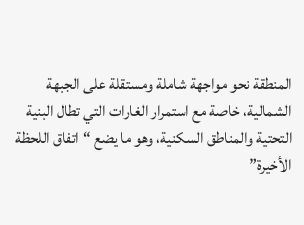المنطقة نحو مواجهة شاملة ومستقلة على الجبهة الشمالية، خاصة مع استمرار الغارات التي تطال البنية التحتية والمناطق السكنية، وهو ما يضع “اتفاق اللحظة الأخيرة”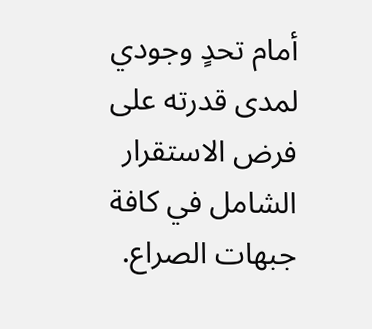أمام تحدٍ وجودي لمدى قدرته على فرض الاستقرار الشامل في كافة جبهات الصراع.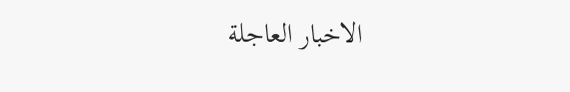الاخبار العاجلة